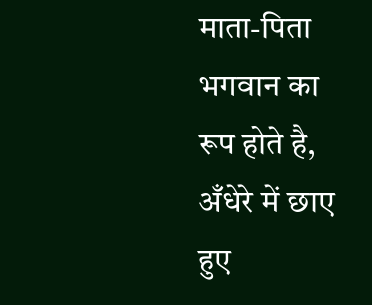माता-पिता भगवान का रूप होते है,
अँधेरे में छाए हुए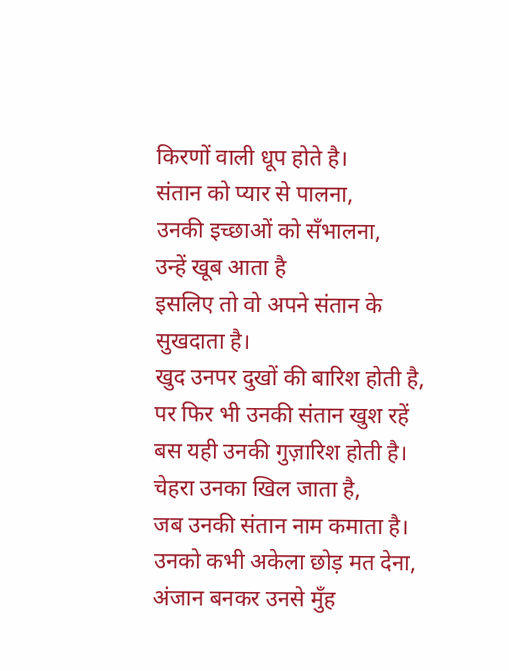किरणों वाली धूप होते है।
संतान को प्यार से पालना,
उनकी इच्छाओं को सँभालना,
उन्हें खूब आता है
इसलिए तो वो अपने संतान के सुखदाता है।
खुद उनपर दुखों की बारिश होती है,
पर फिर भी उनकी संतान खुश रहें
बस यही उनकी गुज़ारिश होती है।
चेहरा उनका खिल जाता है,
जब उनकी संतान नाम कमाता है।
उनको कभी अकेला छोड़ मत देना,
अंजान बनकर उनसे मुँह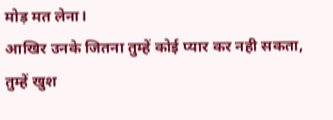मोड़ मत लेना।
आखिर उनके जितना तुम्हें कोई प्यार कर नही सकता,
तुम्हें खुश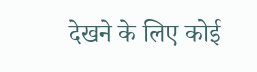देखने के लिए कोई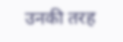उनकी तरह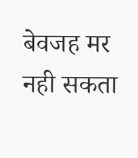बेवजह मर नही सकता